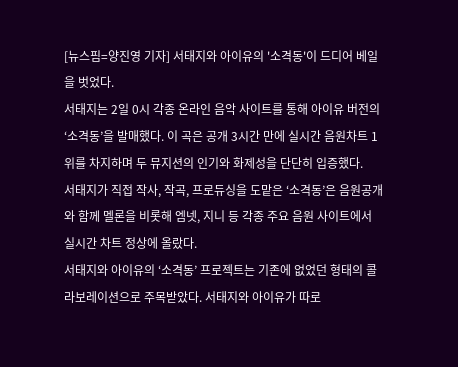[뉴스핌=양진영 기자] 서태지와 아이유의 '소격동'이 드디어 베일을 벗었다.
서태지는 2일 0시 각종 온라인 음악 사이트를 통해 아이유 버전의 ‘소격동’을 발매했다. 이 곡은 공개 3시간 만에 실시간 음원차트 1위를 차지하며 두 뮤지션의 인기와 화제성을 단단히 입증했다.
서태지가 직접 작사, 작곡, 프로듀싱을 도맡은 ‘소격동’은 음원공개와 함께 멜론을 비롯해 엠넷, 지니 등 각종 주요 음원 사이트에서 실시간 차트 정상에 올랐다.
서태지와 아이유의 ‘소격동’ 프로젝트는 기존에 없었던 형태의 콜라보레이션으로 주목받았다. 서태지와 아이유가 따로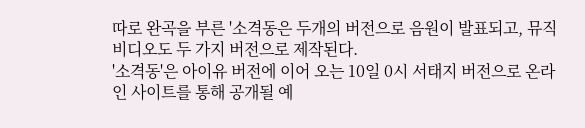따로 완곡을 부른 '소격동은 두개의 버전으로 음원이 발표되고, 뮤직비디오도 두 가지 버전으로 제작된다.
'소격동'은 아이유 버전에 이어 오는 10일 0시 서태지 버전으로 온라인 사이트를 통해 공개될 예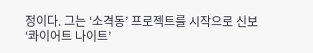정이다. 그는 ‘소격동’ 프로젝트를 시작으로 신보 ‘콰이어트 나이트’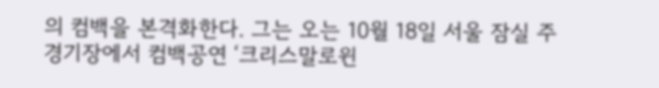의 컴백을 본격화한다. 그는 오는 10월 18일 서울 잠실 주경기장에서 컴백공연 ‘크리스말로윈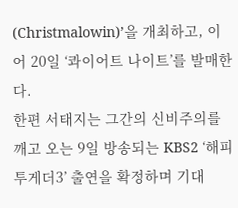(Christmalowin)’을 개최하고, 이어 20일 ‘콰이어트 나이트’를 발매한다.
한편 서태지는 그간의 신비주의를 깨고 오는 9일 방송되는 KBS2 ‘해피투게더3’ 출연을 확정하며 기대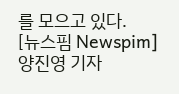를 모으고 있다.
[뉴스핌 Newspim] 양진영 기자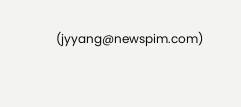(jyyang@newspim.com)